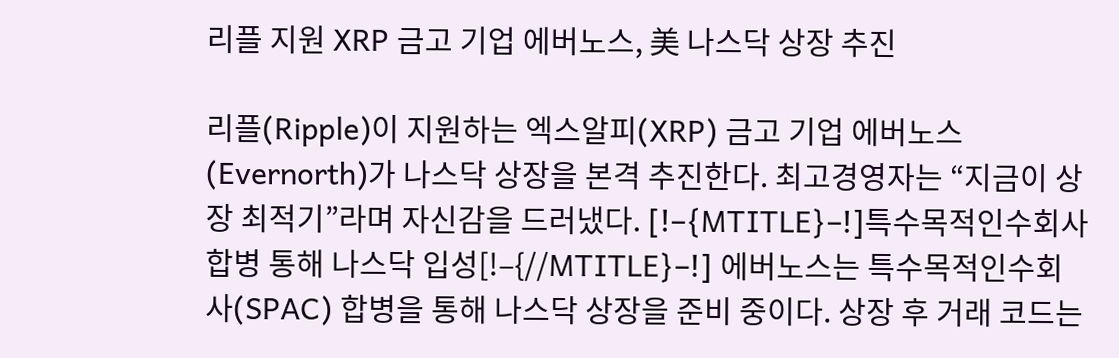리플 지원 XRP 금고 기업 에버노스, 美 나스닥 상장 추진

리플(Ripple)이 지원하는 엑스알피(XRP) 금고 기업 에버노스(Evernorth)가 나스닥 상장을 본격 추진한다. 최고경영자는 “지금이 상장 최적기”라며 자신감을 드러냈다. [!–{MTITLE}–!]특수목적인수회사 합병 통해 나스닥 입성[!–{//MTITLE}–!] 에버노스는 특수목적인수회사(SPAC) 합병을 통해 나스닥 상장을 준비 중이다. 상장 후 거래 코드는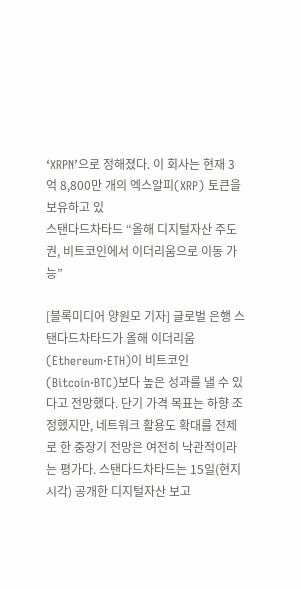‘XRPN’으로 정해졌다. 이 회사는 현재 3억 8,800만 개의 엑스알피(XRP) 토큰을 보유하고 있
스탠다드차타드 “올해 디지털자산 주도권, 비트코인에서 이더리움으로 이동 가능”

[블록미디어 양원모 기자] 글로벌 은행 스탠다드차타드가 올해 이더리움(Ethereum·ETH)이 비트코인(Bitcoin·BTC)보다 높은 성과를 낼 수 있다고 전망했다. 단기 가격 목표는 하향 조정했지만, 네트워크 활용도 확대를 전제로 한 중장기 전망은 여전히 낙관적이라는 평가다. 스탠다드차타드는 15일(현지시각) 공개한 디지털자산 보고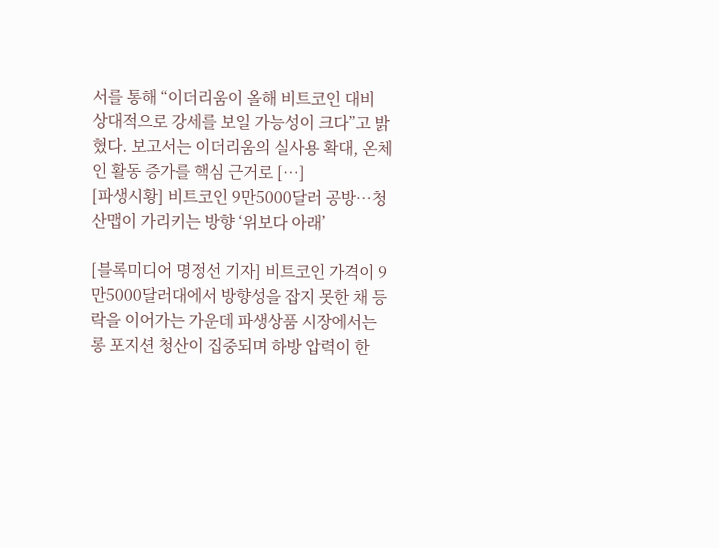서를 통해 “이더리움이 올해 비트코인 대비 상대적으로 강세를 보일 가능성이 크다”고 밝혔다. 보고서는 이더리움의 실사용 확대, 온체인 활동 증가를 핵심 근거로 […]
[파생시황] 비트코인 9만5000달러 공방…청산맵이 가리키는 방향 ‘위보다 아래’

[블록미디어 명정선 기자] 비트코인 가격이 9만5000달러대에서 방향성을 잡지 못한 채 등락을 이어가는 가운데 파생상품 시장에서는 롱 포지션 청산이 집중되며 하방 압력이 한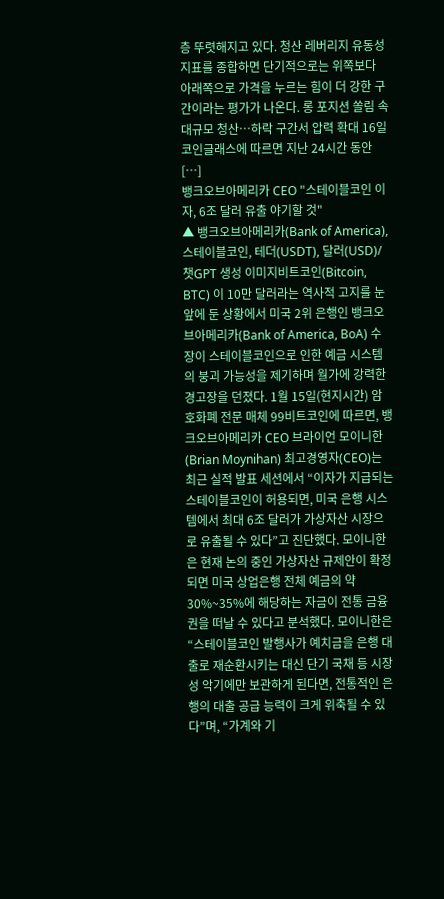층 뚜렷해지고 있다. 청산 레버리지 유동성 지표를 종합하면 단기적으로는 위쪽보다 아래쪽으로 가격을 누르는 힘이 더 강한 구간이라는 평가가 나온다. 롱 포지션 쏠림 속 대규모 청산…하락 구간서 압력 확대 16일 코인글래스에 따르면 지난 24시간 동안 […]
뱅크오브아메리카 CEO "스테이블코인 이자, 6조 달러 유출 야기할 것"
▲ 뱅크오브아메리카(Bank of America), 스테이블코인, 테더(USDT), 달러(USD)/챗GPT 생성 이미지비트코인(Bitcoin, BTC) 이 10만 달러라는 역사적 고지를 눈앞에 둔 상황에서 미국 2위 은행인 뱅크오브아메리카(Bank of America, BoA) 수장이 스테이블코인으로 인한 예금 시스템의 붕괴 가능성을 제기하며 월가에 강력한 경고장을 던졌다. 1월 15일(현지시간) 암호화폐 전문 매체 99비트코인에 따르면, 뱅크오브아메리카 CEO 브라이언 모이니한(Brian Moynihan) 최고경영자(CEO)는 최근 실적 발표 세션에서 “이자가 지급되는 스테이블코인이 허용되면, 미국 은행 시스템에서 최대 6조 달러가 가상자산 시장으로 유출될 수 있다”고 진단했다. 모이니한은 현재 논의 중인 가상자산 규제안이 확정되면 미국 상업은행 전체 예금의 약 30%~35%에 해당하는 자금이 전통 금융권을 떠날 수 있다고 분석했다. 모이니한은 “스테이블코인 발행사가 예치금을 은행 대출로 재순환시키는 대신 단기 국채 등 시장성 악기에만 보관하게 된다면, 전통적인 은행의 대출 공급 능력이 크게 위축될 수 있다”며, “가계와 기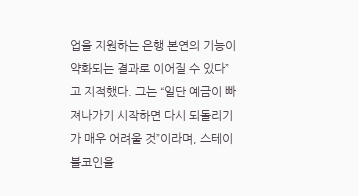업을 지원하는 은행 본연의 기능이 약화되는 결과로 이어질 수 있다”고 지적했다. 그는 “일단 예금이 빠져나가기 시작하면 다시 되돌리기가 매우 어려울 것”이라며, 스테이블코인을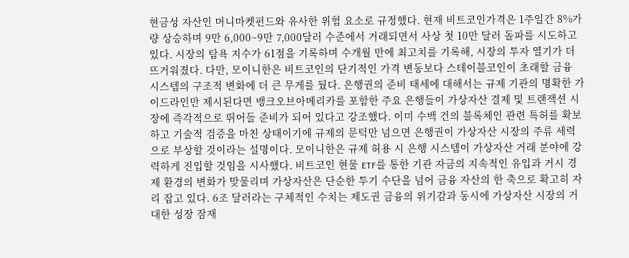현금성 자산인 머니마켓펀드와 유사한 위험 요소로 규정했다. 현재 비트코인가격은 1주일간 8%가량 상승하며 9만 6,000~9만 7,000달러 수준에서 거래되면서 사상 첫 10만 달러 돌파를 시도하고 있다. 시장의 탐욕 지수가 61점을 기록하며 수개월 만에 최고치를 기록해, 시장의 투자 열기가 더 뜨거워졌다. 다만, 모이니한은 비트코인의 단기적인 가격 변동보다 스테이블코인이 초래할 금융 시스템의 구조적 변화에 더 큰 무게를 뒀다. 은행권의 준비 태세에 대해서는 규제 기관의 명확한 가이드라인만 제시된다면 뱅크오브아메리카를 포함한 주요 은행들이 가상자산 결제 및 트랜잭션 시장에 즉각적으로 뛰어들 준비가 되어 있다고 강조했다. 이미 수백 건의 블록체인 관련 특허를 확보하고 기술적 검증을 마친 상태이기에 규제의 문턱만 넘으면 은행권이 가상자산 시장의 주류 세력으로 부상할 것이라는 설명이다. 모이니한은 규제 허용 시 은행 시스템이 가상자산 거래 분야에 강력하게 진입할 것임을 시사했다. 비트코인 현물 ETF를 통한 기관 자금의 지속적인 유입과 거시 경제 환경의 변화가 맞물리며 가상자산은 단순한 투기 수단을 넘어 금융 자산의 한 축으로 확고히 자리 잡고 있다. 6조 달러라는 구체적인 수치는 제도권 금융의 위기감과 동시에 가상자산 시장의 거대한 성장 잠재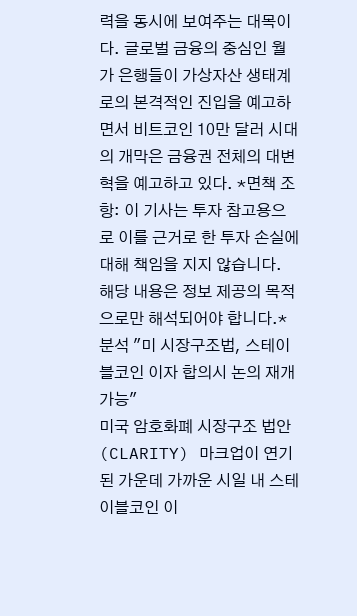력을 동시에 보여주는 대목이다. 글로벌 금융의 중심인 월가 은행들이 가상자산 생태계로의 본격적인 진입을 예고하면서 비트코인 10만 달러 시대의 개막은 금융권 전체의 대변혁을 예고하고 있다. *면책 조항: 이 기사는 투자 참고용으로 이를 근거로 한 투자 손실에 대해 책임을 지지 않습니다. 해당 내용은 정보 제공의 목적으로만 해석되어야 합니다.*
분석 "미 시장구조법, 스테이블코인 이자 합의시 논의 재개 가능"
미국 암호화폐 시장구조 법안(CLARITY) 마크업이 연기된 가운데 가까운 시일 내 스테이블코인 이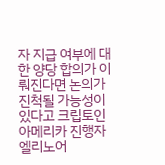자 지급 여부에 대한 양당 합의가 이뤄진다면 논의가 진척될 가능성이 있다고 크립토인아메리카 진행자 엘리노어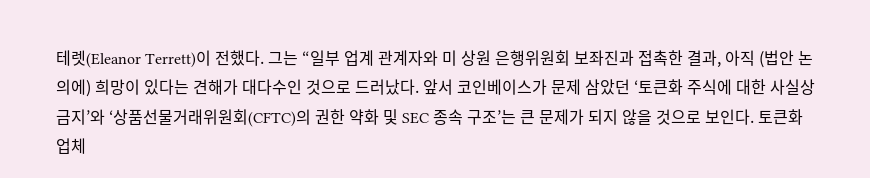테렛(Eleanor Terrett)이 전했다. 그는 “일부 업계 관계자와 미 상원 은행위원회 보좌진과 접촉한 결과, 아직 (법안 논의에) 희망이 있다는 견해가 대다수인 것으로 드러났다. 앞서 코인베이스가 문제 삼았던 ‘토큰화 주식에 대한 사실상 금지’와 ‘상품선물거래위원회(CFTC)의 권한 약화 및 SEC 종속 구조’는 큰 문제가 되지 않을 것으로 보인다. 토큰화 업체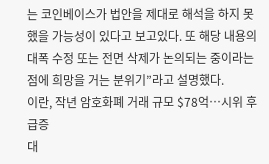는 코인베이스가 법안을 제대로 해석을 하지 못했을 가능성이 있다고 보고있다. 또 해당 내용의 대폭 수정 또는 전면 삭제가 논의되는 중이라는 점에 희망을 거는 분위기”라고 설명했다.
이란, 작년 암호화폐 거래 규모 $78억…시위 후 급증
대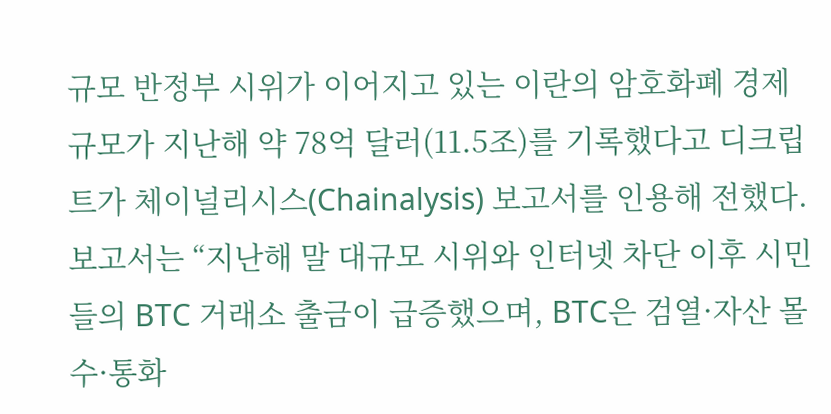규모 반정부 시위가 이어지고 있는 이란의 암호화폐 경제 규모가 지난해 약 78억 달러(11.5조)를 기록했다고 디크립트가 체이널리시스(Chainalysis) 보고서를 인용해 전했다. 보고서는 “지난해 말 대규모 시위와 인터넷 차단 이후 시민들의 BTC 거래소 출금이 급증했으며, BTC은 검열·자산 몰수·통화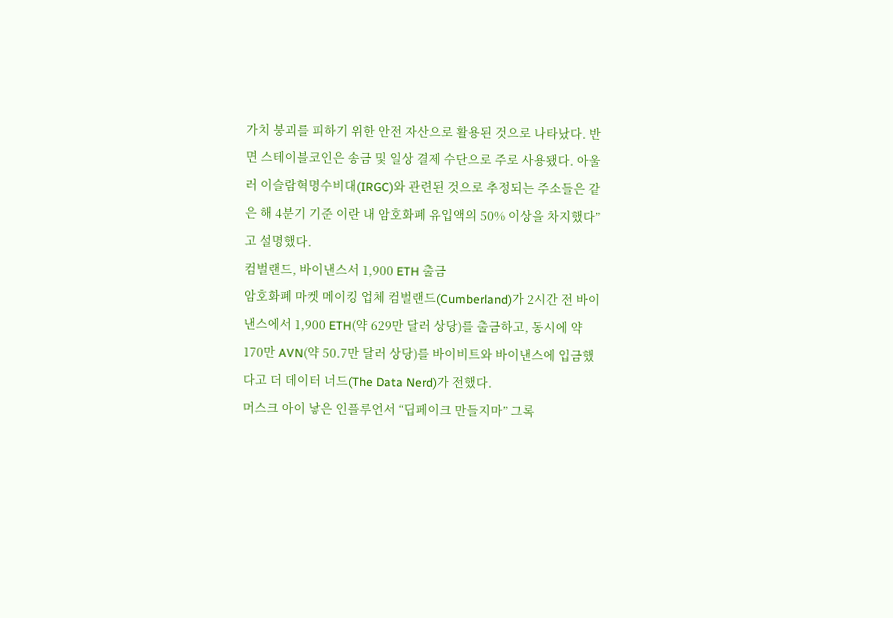가치 붕괴를 피하기 위한 안전 자산으로 활용된 것으로 나타났다. 반면 스테이블코인은 송금 및 일상 결제 수단으로 주로 사용됐다. 아울러 이슬람혁명수비대(IRGC)와 관련된 것으로 추정되는 주소들은 같은 해 4분기 기준 이란 내 암호화폐 유입액의 50% 이상을 차지했다”고 설명했다.
컴벌랜드, 바이낸스서 1,900 ETH 출금
암호화폐 마켓 메이킹 업체 컴벌랜드(Cumberland)가 2시간 전 바이낸스에서 1,900 ETH(약 629만 달러 상당)를 출금하고, 동시에 약 170만 AVN(약 50.7만 달러 상당)를 바이비트와 바이낸스에 입금했다고 더 데이터 너드(The Data Nerd)가 전했다.
머스크 아이 낳은 인플루언서 “딥페이크 만들지마” 그록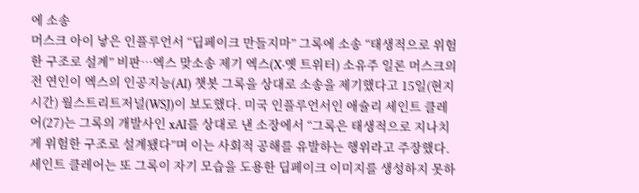에 소송
머스크 아이 낳은 인플루언서 “딥페이크 만들지마” 그록에 소송 “태생적으로 위험한 구조로 설계” 비판…엑스 맞소송 제기 엑스(X·옛 트위터) 소유주 일론 머스크의 전 연인이 엑스의 인공지능(AI) 챗봇 그록을 상대로 소송을 제기했다고 15일(현지시간) 월스트리트저널(WSJ)이 보도했다. 미국 인플루언서인 애슐리 세인트 클레어(27)는 그록의 개발사인 xAI를 상대로 낸 소장에서 “그록은 태생적으로 지나치게 위험한 구조로 설계됐다”며 이는 사회적 공해를 유발하는 행위라고 주장했다. 세인트 클레어는 또 그록이 자기 모습을 도용한 딥페이크 이미지를 생성하지 못하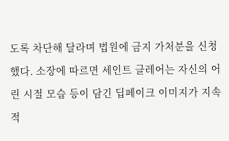도록 차단해 달라며 법원에 금지 가처분을 신청했다. 소장에 따르면 세인트 클레어는 자신의 어린 시절 모습 등이 담긴 딥페이크 이미지가 지속적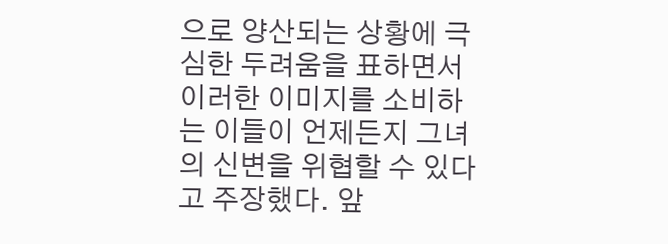으로 양산되는 상황에 극심한 두려움을 표하면서 이러한 이미지를 소비하는 이들이 언제든지 그녀의 신변을 위협할 수 있다고 주장했다. 앞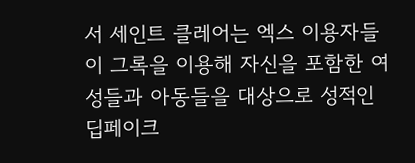서 세인트 클레어는 엑스 이용자들이 그록을 이용해 자신을 포함한 여성들과 아동들을 대상으로 성적인 딥페이크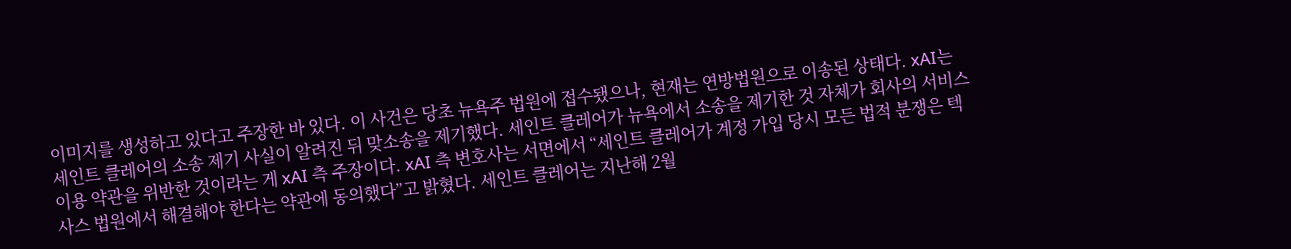이미지를 생성하고 있다고 주장한 바 있다. 이 사건은 당초 뉴욕주 법원에 접수됐으나, 현재는 연방법원으로 이송된 상태다. xAI는 세인트 클레어의 소송 제기 사실이 알려진 뒤 맞소송을 제기했다. 세인트 클레어가 뉴욕에서 소송을 제기한 것 자체가 회사의 서비스 이용 약관을 위반한 것이라는 게 xAI 측 주장이다. xAI 측 변호사는 서면에서 “세인트 클레어가 계정 가입 당시 모든 법적 분쟁은 텍사스 법원에서 해결해야 한다는 약관에 동의했다”고 밝혔다. 세인트 클레어는 지난해 2월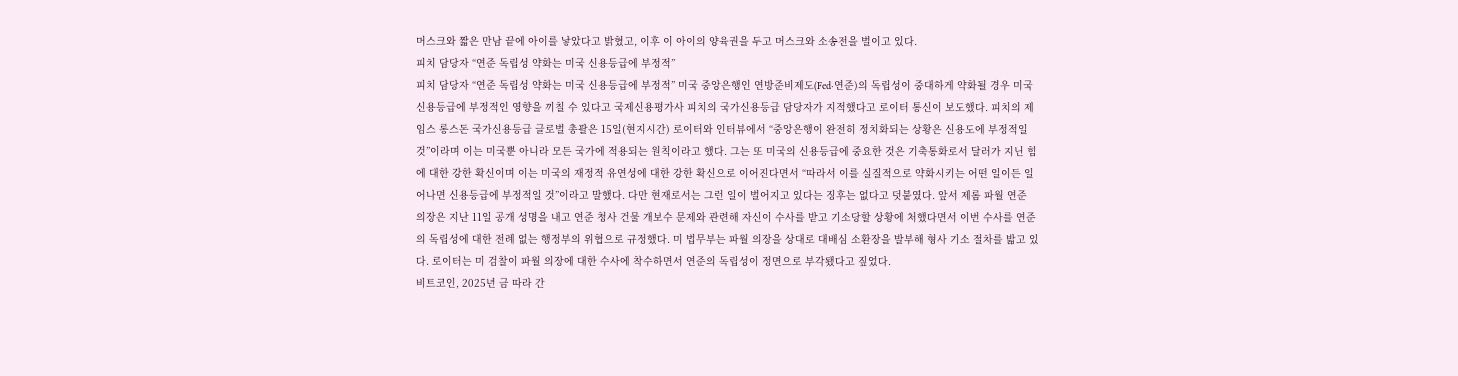머스크와 짧은 만남 끝에 아이를 낳았다고 밝혔고, 이후 이 아이의 양육권을 두고 머스크와 소송전을 벌이고 있다.
피치 담당자 “연준 독립성 약화는 미국 신용등급에 부정적”
피치 담당자 “연준 독립성 약화는 미국 신용등급에 부정적” 미국 중앙은행인 연방준비제도(Fed·연준)의 독립성이 중대하게 약화될 경우 미국 신용등급에 부정적인 영향을 끼칠 수 있다고 국제신용평가사 피치의 국가신용등급 담당자가 지적했다고 로이터 통신이 보도했다. 피치의 제임스 롱스돈 국가신용등급 글로벌 총괄은 15일(현지시간) 로이터와 인터뷰에서 “중앙은행이 완전히 정치화되는 상황은 신용도에 부정적일 것”이라며 이는 미국뿐 아니라 모든 국가에 적용되는 원칙이라고 했다. 그는 또 미국의 신용등급에 중요한 것은 기축통화로서 달러가 지닌 힘에 대한 강한 확신이며 이는 미국의 재정적 유연성에 대한 강한 확신으로 이어진다면서 “따라서 이를 실질적으로 약화시키는 어떤 일이든 일어나면 신용등급에 부정적일 것”이라고 말했다. 다만 현재로서는 그런 일이 벌어지고 있다는 징후는 없다고 덧붙였다. 앞서 제롬 파월 연준 의장은 지난 11일 공개 성명을 내고 연준 청사 건물 개보수 문제와 관련해 자신이 수사를 받고 기소당할 상황에 처했다면서 이번 수사를 연준의 독립성에 대한 전례 없는 행정부의 위협으로 규정했다. 미 법무부는 파월 의장을 상대로 대배심 소환장을 발부해 형사 기소 절차를 밟고 있다. 로이터는 미 검찰이 파월 의장에 대한 수사에 착수하면서 연준의 독립성이 정면으로 부각됐다고 짚었다.
비트코인, 2025년 금 따라 간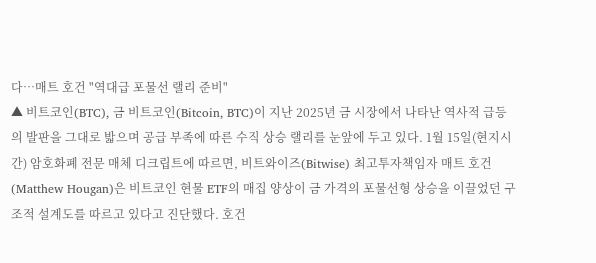다…매트 호건 "역대급 포물선 랠리 준비"
▲ 비트코인(BTC), 금 비트코인(Bitcoin, BTC)이 지난 2025년 금 시장에서 나타난 역사적 급등의 발판을 그대로 밟으며 공급 부족에 따른 수직 상승 랠리를 눈앞에 두고 있다. 1월 15일(현지시간) 암호화폐 전문 매체 디크립트에 따르면, 비트와이즈(Bitwise) 최고투자책임자 매트 호건(Matthew Hougan)은 비트코인 현물 ETF의 매집 양상이 금 가격의 포물선형 상승을 이끌었던 구조적 설계도를 따르고 있다고 진단했다. 호건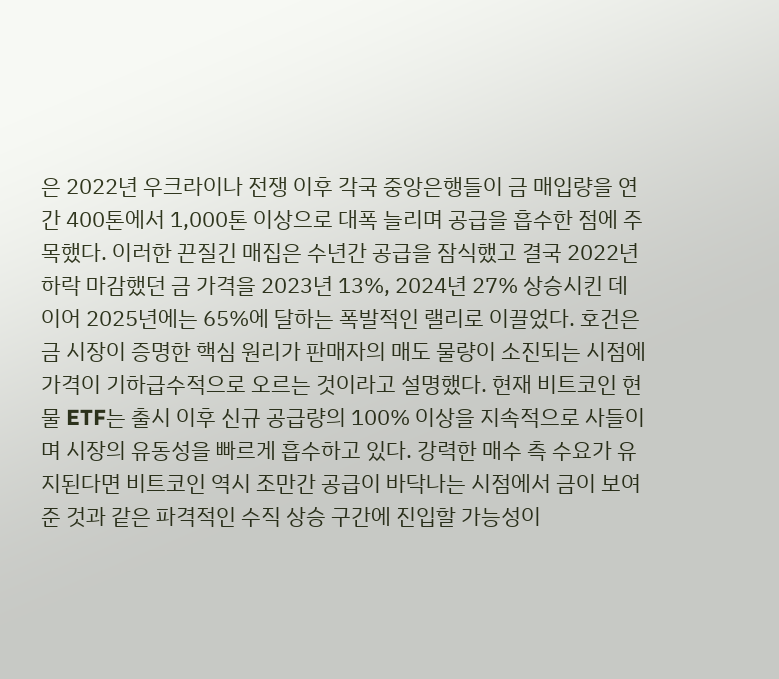은 2022년 우크라이나 전쟁 이후 각국 중앙은행들이 금 매입량을 연간 400톤에서 1,000톤 이상으로 대폭 늘리며 공급을 흡수한 점에 주목했다. 이러한 끈질긴 매집은 수년간 공급을 잠식했고 결국 2022년 하락 마감했던 금 가격을 2023년 13%, 2024년 27% 상승시킨 데 이어 2025년에는 65%에 달하는 폭발적인 랠리로 이끌었다. 호건은 금 시장이 증명한 핵심 원리가 판매자의 매도 물량이 소진되는 시점에 가격이 기하급수적으로 오르는 것이라고 설명했다. 현재 비트코인 현물 ETF는 출시 이후 신규 공급량의 100% 이상을 지속적으로 사들이며 시장의 유동성을 빠르게 흡수하고 있다. 강력한 매수 측 수요가 유지된다면 비트코인 역시 조만간 공급이 바닥나는 시점에서 금이 보여준 것과 같은 파격적인 수직 상승 구간에 진입할 가능성이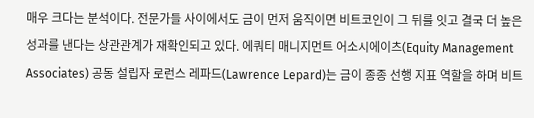매우 크다는 분석이다. 전문가들 사이에서도 금이 먼저 움직이면 비트코인이 그 뒤를 잇고 결국 더 높은 성과를 낸다는 상관관계가 재확인되고 있다. 에쿼티 매니지먼트 어소시에이츠(Equity Management Associates) 공동 설립자 로런스 레파드(Lawrence Lepard)는 금이 종종 선행 지표 역할을 하며 비트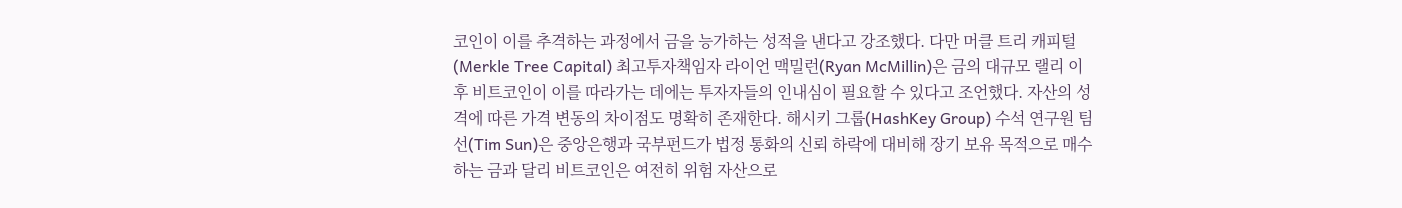코인이 이를 추격하는 과정에서 금을 능가하는 성적을 낸다고 강조했다. 다만 머클 트리 캐피털(Merkle Tree Capital) 최고투자책임자 라이언 맥밀런(Ryan McMillin)은 금의 대규모 랠리 이후 비트코인이 이를 따라가는 데에는 투자자들의 인내심이 필요할 수 있다고 조언했다. 자산의 성격에 따른 가격 변동의 차이점도 명확히 존재한다. 해시키 그룹(HashKey Group) 수석 연구원 팀 선(Tim Sun)은 중앙은행과 국부펀드가 법정 통화의 신뢰 하락에 대비해 장기 보유 목적으로 매수하는 금과 달리 비트코인은 여전히 위험 자산으로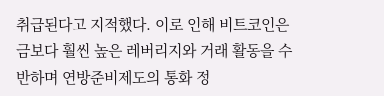취급된다고 지적했다. 이로 인해 비트코인은 금보다 훨씬 높은 레버리지와 거래 활동을 수반하며 연방준비제도의 통화 정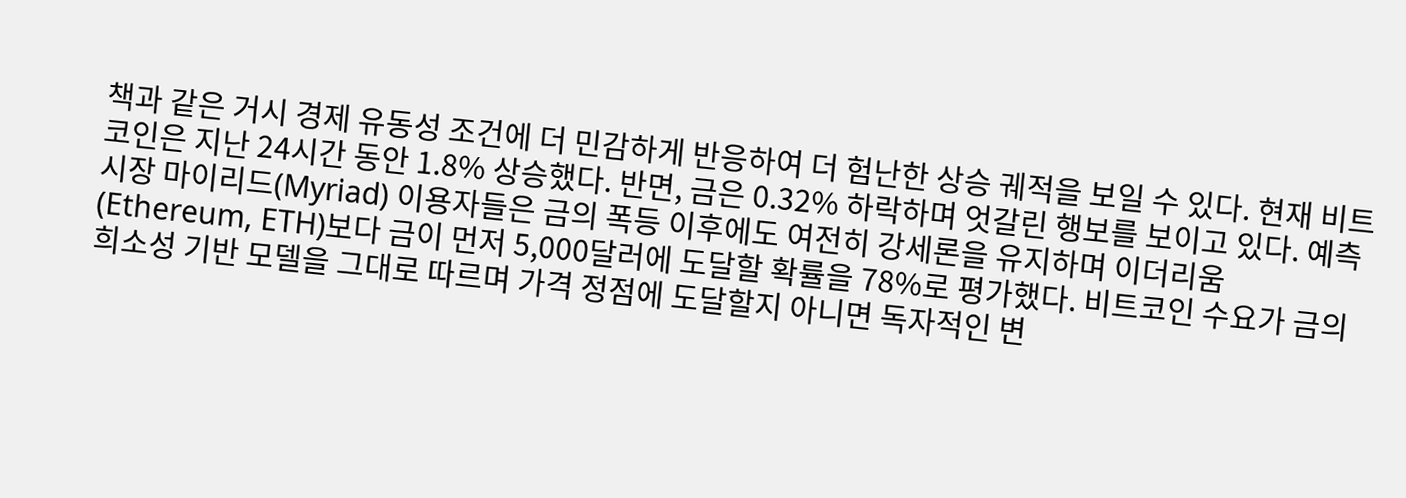책과 같은 거시 경제 유동성 조건에 더 민감하게 반응하여 더 험난한 상승 궤적을 보일 수 있다. 현재 비트코인은 지난 24시간 동안 1.8% 상승했다. 반면, 금은 0.32% 하락하며 엇갈린 행보를 보이고 있다. 예측 시장 마이리드(Myriad) 이용자들은 금의 폭등 이후에도 여전히 강세론을 유지하며 이더리움(Ethereum, ETH)보다 금이 먼저 5,000달러에 도달할 확률을 78%로 평가했다. 비트코인 수요가 금의 희소성 기반 모델을 그대로 따르며 가격 정점에 도달할지 아니면 독자적인 변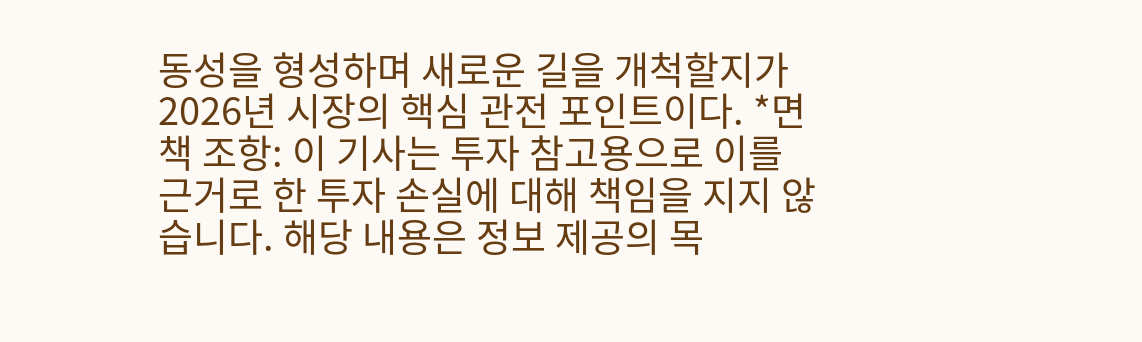동성을 형성하며 새로운 길을 개척할지가 2026년 시장의 핵심 관전 포인트이다. *면책 조항: 이 기사는 투자 참고용으로 이를 근거로 한 투자 손실에 대해 책임을 지지 않습니다. 해당 내용은 정보 제공의 목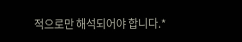적으로만 해석되어야 합니다.*